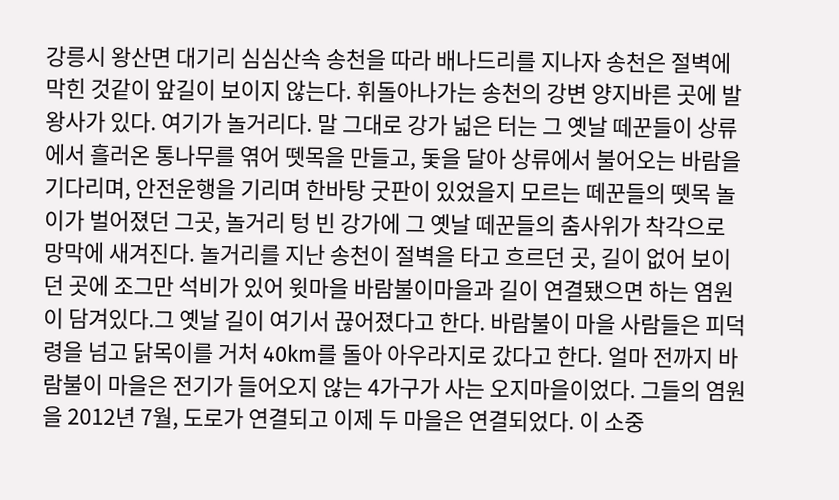강릉시 왕산면 대기리 심심산속 송천을 따라 배나드리를 지나자 송천은 절벽에 막힌 것같이 앞길이 보이지 않는다. 휘돌아나가는 송천의 강변 양지바른 곳에 발왕사가 있다. 여기가 놀거리다. 말 그대로 강가 넓은 터는 그 옛날 떼꾼들이 상류에서 흘러온 통나무를 엮어 뗏목을 만들고, 돛을 달아 상류에서 불어오는 바람을 기다리며, 안전운행을 기리며 한바탕 굿판이 있었을지 모르는 떼꾼들의 뗏목 놀이가 벌어졌던 그곳, 놀거리 텅 빈 강가에 그 옛날 떼꾼들의 춤사위가 착각으로 망막에 새겨진다. 놀거리를 지난 송천이 절벽을 타고 흐르던 곳, 길이 없어 보이던 곳에 조그만 석비가 있어 윗마을 바람불이마을과 길이 연결됐으면 하는 염원이 담겨있다.그 옛날 길이 여기서 끊어졌다고 한다. 바람불이 마을 사람들은 피덕령을 넘고 닭목이를 거처 40km를 돌아 아우라지로 갔다고 한다. 얼마 전까지 바람불이 마을은 전기가 들어오지 않는 4가구가 사는 오지마을이었다. 그들의 염원을 2012년 7월, 도로가 연결되고 이제 두 마을은 연결되었다. 이 소중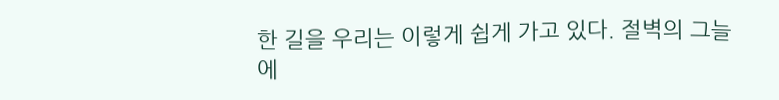한 길을 우리는 이렇게 쉽게 가고 있다. 절벽의 그늘에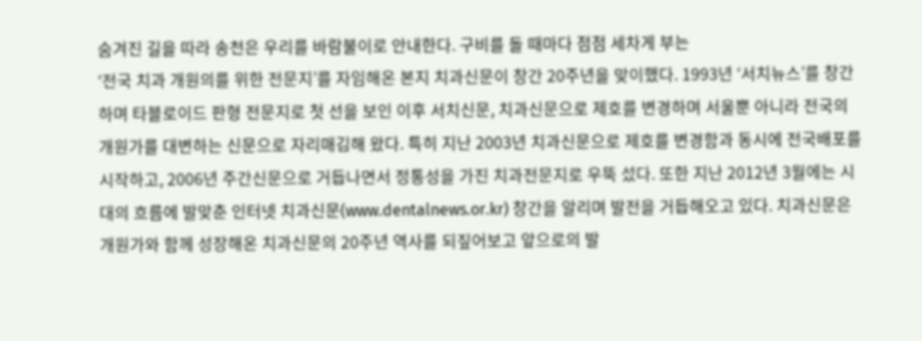숨겨진 길을 따라 송천은 우리를 바람불이로 안내한다. 구비를 돌 때마다 점점 세차게 부는
‘전국 치과 개원의를 위한 전문지’를 자임해온 본지 치과신문이 창간 20주년을 맞이했다. 1993년 ‘서치뉴스’를 창간하며 타블로이드 판형 전문지로 첫 선을 보인 이후 서치신문, 치과신문으로 제호를 변경하며 서울뿐 아니라 전국의 개원가를 대변하는 신문으로 자리매김해 왔다. 특히 지난 2003년 치과신문으로 제호를 변경함과 동시에 전국배포를 시작하고, 2006년 주간신문으로 거듭나면서 정통성을 가진 치과전문지로 우뚝 섰다. 또한 지난 2012년 3월에는 시대의 흐름에 발맞춘 인터넷 치과신문(www.dentalnews.or.kr) 창간을 알리며 발전을 거듭해오고 있다. 치과신문은 개원가와 함께 성장해온 치과신문의 20주년 역사를 되짚어보고 앞으로의 발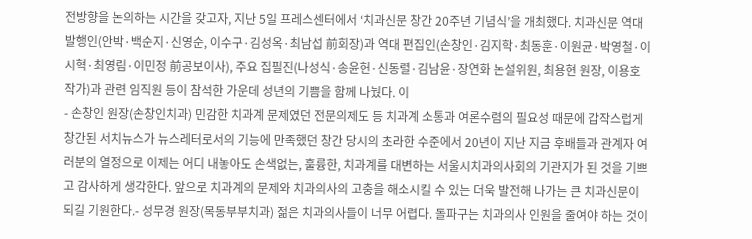전방향을 논의하는 시간을 갖고자, 지난 5일 프레스센터에서 ‘치과신문 창간 20주년 기념식’을 개최했다. 치과신문 역대 발행인(안박·백순지·신영순, 이수구·김성옥·최남섭 前회장)과 역대 편집인(손창인·김지학·최동훈·이원균·박영철·이시혁·최영림·이민정 前공보이사), 주요 집필진(나성식·송윤헌·신동렬·김남윤·장연화 논설위원, 최용현 원장, 이용호 작가)과 관련 임직원 등이 참석한 가운데 성년의 기쁨을 함께 나눴다. 이
- 손창인 원장(손창인치과) 민감한 치과계 문제였던 전문의제도 등 치과계 소통과 여론수렴의 필요성 때문에 갑작스럽게 창간된 서치뉴스가 뉴스레터로서의 기능에 만족했던 창간 당시의 초라한 수준에서 20년이 지난 지금 후배들과 관계자 여러분의 열정으로 이제는 어디 내놓아도 손색없는, 훌륭한, 치과계를 대변하는 서울시치과의사회의 기관지가 된 것을 기쁘고 감사하게 생각한다. 앞으로 치과계의 문제와 치과의사의 고충을 해소시킬 수 있는 더욱 발전해 나가는 큰 치과신문이 되길 기원한다.- 성무경 원장(목동부부치과) 젊은 치과의사들이 너무 어렵다. 돌파구는 치과의사 인원을 줄여야 하는 것이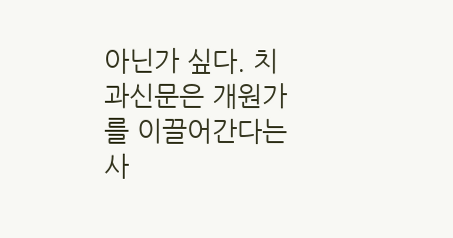아닌가 싶다. 치과신문은 개원가를 이끌어간다는 사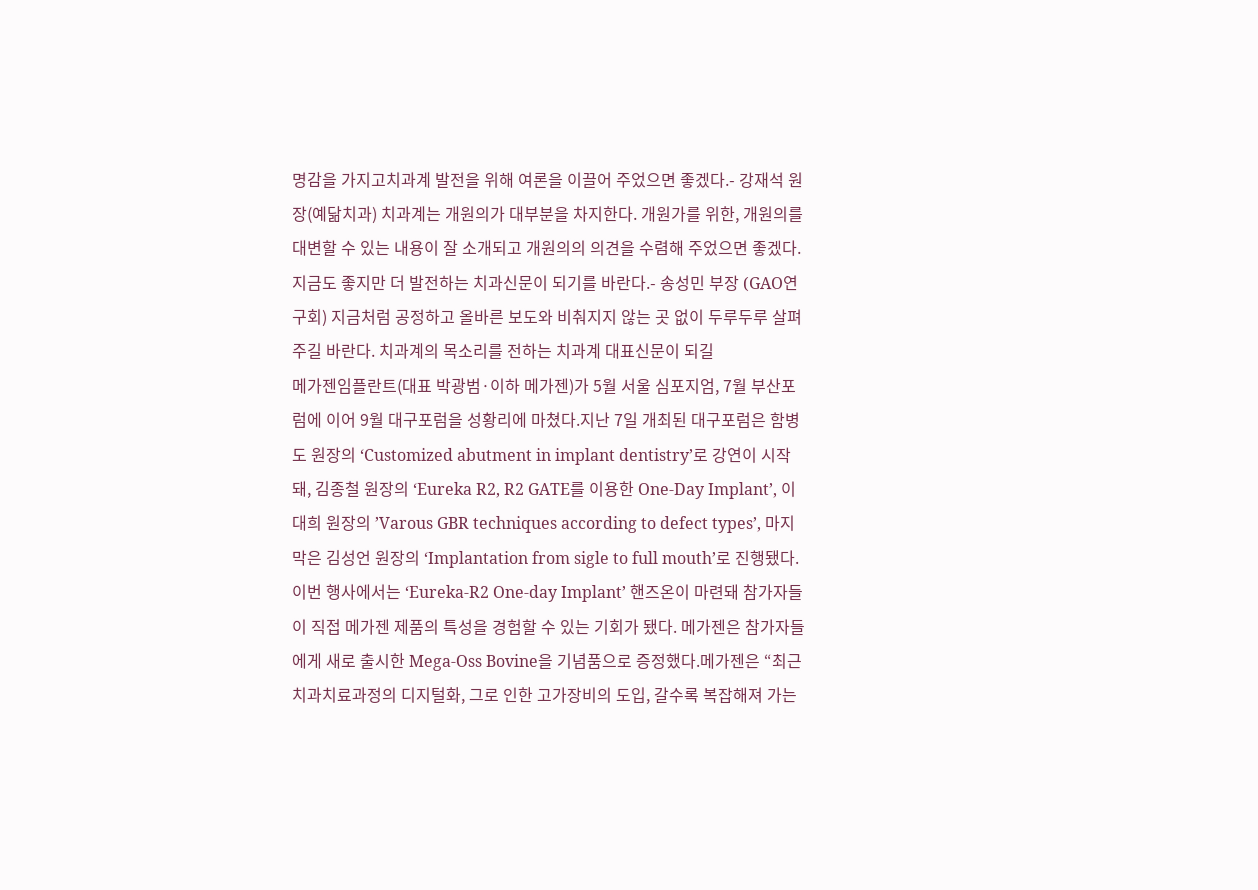명감을 가지고치과계 발전을 위해 여론을 이끌어 주었으면 좋겠다.- 강재석 원장(예닮치과) 치과계는 개원의가 대부분을 차지한다. 개원가를 위한, 개원의를 대변할 수 있는 내용이 잘 소개되고 개원의의 의견을 수렴해 주었으면 좋겠다. 지금도 좋지만 더 발전하는 치과신문이 되기를 바란다.- 송성민 부장 (GAO연구회) 지금처럼 공정하고 올바른 보도와 비춰지지 않는 곳 없이 두루두루 살펴주길 바란다. 치과계의 목소리를 전하는 치과계 대표신문이 되길
메가젠임플란트(대표 박광범·이하 메가젠)가 5월 서울 심포지엄, 7월 부산포럼에 이어 9월 대구포럼을 성황리에 마쳤다.지난 7일 개최된 대구포럼은 함병도 원장의 ‘Customized abutment in implant dentistry’로 강연이 시작돼, 김종철 원장의 ‘Eureka R2, R2 GATE를 이용한 One-Day Implant’, 이대희 원장의 ’Varous GBR techniques according to defect types’, 마지막은 김성언 원장의 ‘Implantation from sigle to full mouth’로 진행됐다.이번 행사에서는 ‘Eureka-R2 One-day Implant’ 핸즈온이 마련돼 참가자들이 직접 메가젠 제품의 특성을 경험할 수 있는 기회가 됐다. 메가젠은 참가자들에게 새로 출시한 Mega-Oss Bovine을 기념품으로 증정했다.메가젠은 “최근 치과치료과정의 디지털화, 그로 인한 고가장비의 도입, 갈수록 복잡해져 가는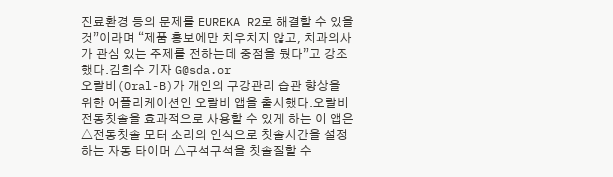진료환경 등의 문제를 EUREKA R2로 해결할 수 있을 것”이라며 “제품 홍보에만 치우치지 않고, 치과의사가 관심 있는 주제를 전하는데 중점을 뒀다”고 강조했다.김희수 기자 G@sda.or
오랄비(Oral-B)가 개인의 구강관리 습관 향상을 위한 어플리케이션인 오랄비 앱을 출시했다.오랄비 전동칫솔을 효과적으로 사용할 수 있게 하는 이 앱은 △전동칫솔 모터 소리의 인식으로 칫솔시간을 설정하는 자동 타이머 △구석구석을 칫솔질할 수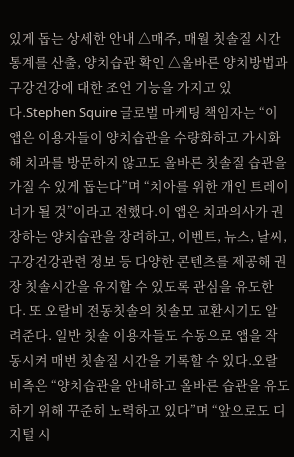있게 돕는 상세한 안내 △매주, 매월 칫솔질 시간 통계를 산출, 양치습관 확인 △올바른 양치방법과 구강건강에 대한 조언 기능을 가지고 있다.Stephen Squire 글로벌 마케팅 책임자는 “이 앱은 이용자들이 양치습관을 수량화하고 가시화해 치과를 방문하지 않고도 올바른 칫솔질 습관을 가질 수 있게 돕는다”며 “치아를 위한 개인 트레이너가 될 것”이라고 전했다.이 앱은 치과의사가 권장하는 양치습관을 장려하고, 이벤트, 뉴스, 날씨, 구강건강관련 정보 등 다양한 콘텐츠를 제공해 권장 칫솔시간을 유지할 수 있도록 관심을 유도한다. 또 오랄비 전동칫솔의 칫솔모 교환시기도 알려준다. 일반 칫솔 이용자들도 수동으로 앱을 작동시켜 매번 칫솔질 시간을 기록할 수 있다.오랄비측은 “양치습관을 안내하고 올바른 습관을 유도하기 위해 꾸준히 노력하고 있다”며 “앞으로도 디지털 시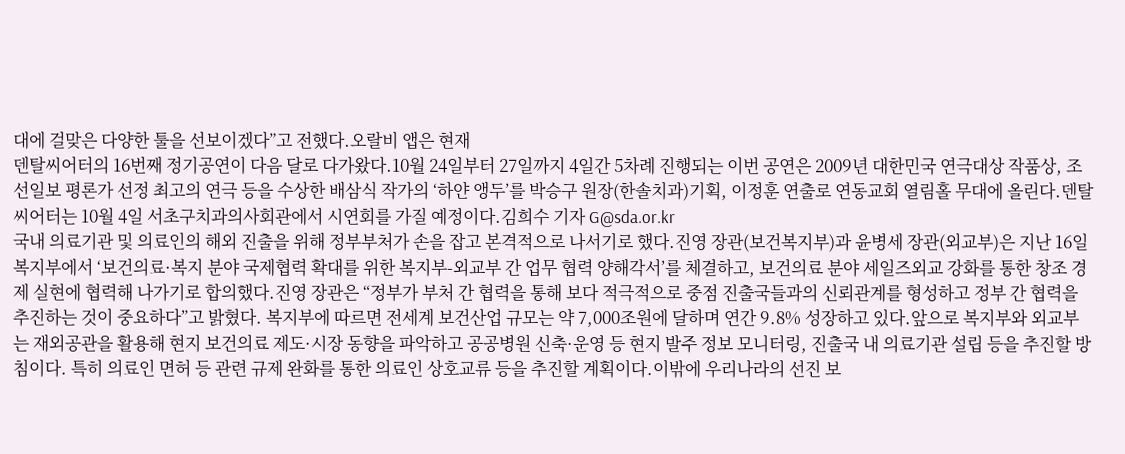대에 걸맞은 다양한 툴을 선보이겠다”고 전했다.오랄비 앱은 현재
덴탈씨어터의 16번째 정기공연이 다음 달로 다가왔다.10월 24일부터 27일까지 4일간 5차례 진행되는 이번 공연은 2009년 대한민국 연극대상 작품상, 조선일보 평론가 선정 최고의 연극 등을 수상한 배삼식 작가의 ‘하얀 앵두’를 박승구 원장(한솔치과)기획, 이정훈 연출로 연동교회 열림홀 무대에 올린다.덴탈씨어터는 10월 4일 서초구치과의사회관에서 시연회를 가질 예정이다.김희수 기자 G@sda.or.kr
국내 의료기관 및 의료인의 해외 진출을 위해 정부부처가 손을 잡고 본격적으로 나서기로 했다.진영 장관(보건복지부)과 윤병세 장관(외교부)은 지난 16일 복지부에서 ‘보건의료·복지 분야 국제협력 확대를 위한 복지부-외교부 간 업무 협력 양해각서’를 체결하고, 보건의료 분야 세일즈외교 강화를 통한 창조 경제 실현에 협력해 나가기로 합의했다.진영 장관은 “정부가 부처 간 협력을 통해 보다 적극적으로 중점 진출국들과의 신뢰관계를 형성하고 정부 간 협력을 추진하는 것이 중요하다”고 밝혔다. 복지부에 따르면 전세계 보건산업 규모는 약 7,000조원에 달하며 연간 9.8% 성장하고 있다.앞으로 복지부와 외교부는 재외공관을 활용해 현지 보건의료 제도·시장 동향을 파악하고 공공병원 신축·운영 등 현지 발주 정보 모니터링, 진출국 내 의료기관 설립 등을 추진할 방침이다. 특히 의료인 면허 등 관련 규제 완화를 통한 의료인 상호교류 등을 추진할 계획이다.이밖에 우리나라의 선진 보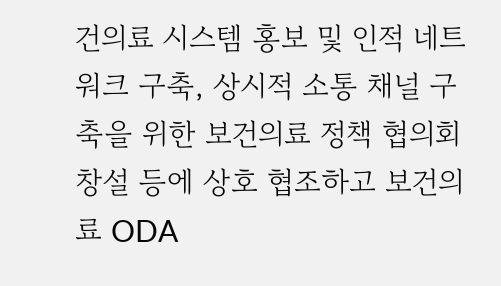건의료 시스템 홍보 및 인적 네트워크 구축, 상시적 소통 채널 구축을 위한 보건의료 정책 협의회 창설 등에 상호 협조하고 보건의료 ODA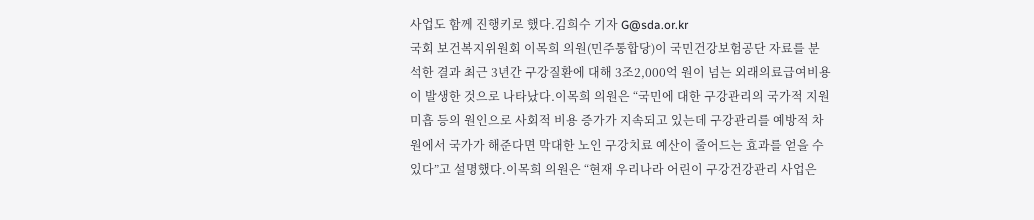사업도 함께 진행키로 했다.김희수 기자 G@sda.or.kr
국회 보건복지위원회 이목희 의원(민주통합당)이 국민건강보험공단 자료를 분석한 결과 최근 3년간 구강질환에 대해 3조2,000억 원이 넘는 외래의료급여비용이 발생한 것으로 나타났다.이목희 의원은 “국민에 대한 구강관리의 국가적 지원 미흡 등의 원인으로 사회적 비용 증가가 지속되고 있는데 구강관리를 예방적 차원에서 국가가 해준다면 막대한 노인 구강치료 예산이 줄어드는 효과를 얻을 수 있다”고 설명했다.이목희 의원은 “현재 우리나라 어린이 구강건강관리 사업은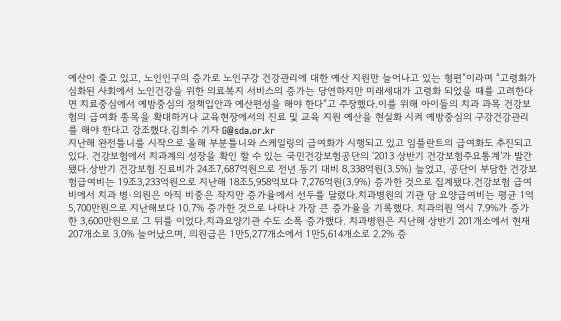예산이 줄고 있고, 노인인구의 증가로 노인구강 건강관리에 대한 예산 지원만 늘어나고 있는 형편”이라며 “고령화가 심화된 사회에서 노인건강을 위한 의료복지 서비스의 증가는 당연하지만 미래세대가 고령화 되었을 때를 고려한다면 치료중심에서 예방중심의 정책입안과 예산편성을 해야 한다”고 주장했다.이를 위해 아이들의 치과 과목 건강보험의 급여화 종목을 확대하거나 교육현장에서의 진료 및 교육 지원 예산을 현실화 시켜 예방중심의 구강건강관리를 해야 한다고 강조했다.김희수 기자 G@sda.or.kr
지난해 완전틀니를 시작으로 올해 부분틀니와 스케일링의 급여화가 시행되고 있고 임플란트의 급여화도 추진되고 있다. 건강보험에서 치과계의 성장을 확인 할 수 있는 국민건강보험공단의 ‘2013 상반기 건강보험주요통계’가 발간됐다.상반기 건강보험 진료비가 24조7,687억원으로 전년 동기 대비 8,338억원(3.5%) 늘었고, 공단이 부담한 건강보험급여비는 19조3,233억원으로 지난해 18조5,958억보다 7,276억원(3.9%) 증가한 것으로 집계됐다.건강보험 급여비에서 치과 병·의원은 아직 비중은 작지만 증가율에서 선두를 달렸다.치과병원의 기관 당 요양급여비는 평균 1억5,700만원으로 지난해보다 10.7% 증가한 것으로 나타나 가장 큰 증가율을 기록했다. 치과의원 역시 7.9%가 증가한 3,600만원으로 그 뒤를 이었다.치과요양기관 수도 소폭 증가했다. 치과병원은 지난해 상반기 201개소에서 현재 207개소로 3.0% 늘어났으며, 의원급은 1만5,277개소에서 1만5,614개소로 2.2% 증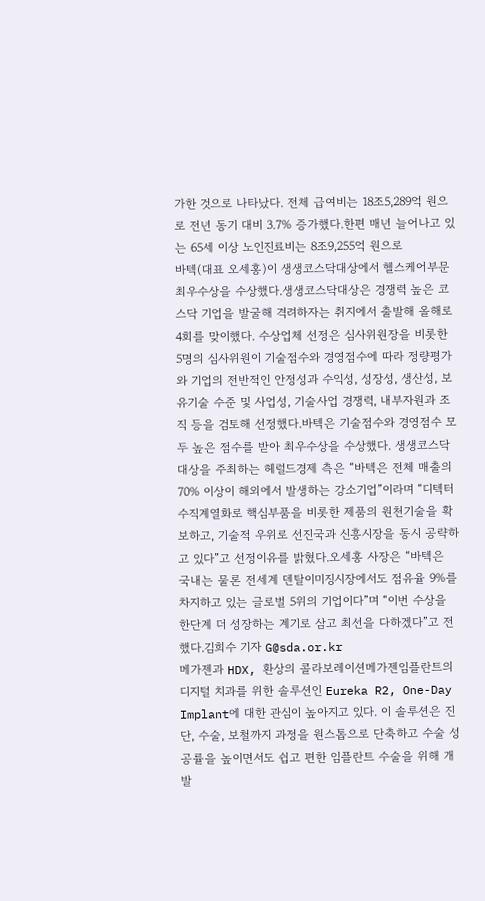가한 것으로 나타났다. 전체 급여비는 18조5,289억 원으로 전년 동기 대비 3.7% 증가했다.한편 매년 늘어나고 있는 65세 이상 노인진료비는 8조9,255억 원으로
바텍(대표 오세홍)이 생생코스닥대상에서 헬스케어부문 최우수상을 수상했다.생생코스닥대상은 경쟁력 높은 코스닥 기업을 발굴해 격려하자는 취지에서 출발해 올해로 4회를 맞이했다. 수상업체 선정은 심사위원장을 비롯한 5명의 심사위원이 기술점수와 경영점수에 따라 정량평가와 기업의 전반적인 안정성과 수익성, 성장성, 생산성, 보유기술 수준 및 사업성, 기술사업 경쟁력, 내부자원과 조직 등을 검토해 선정했다.바텍은 기술점수와 경영점수 모두 높은 점수를 받아 최우수상을 수상했다. 생생코스닥대상을 주최하는 헤럴드경제 측은 “바텍은 전체 매출의 70% 이상이 해외에서 발생하는 강소기업”이라며 “디텍터 수직계열화로 핵심부품을 비롯한 제품의 원천기술을 확보하고, 기술적 우위로 선진국과 신흥시장을 동시 공략하고 있다”고 선정이유를 밝혔다.오세홍 사장은 “바텍은 국내는 물론 전세계 덴탈이미징시장에서도 점유율 9%를 차지하고 있는 글로벌 5위의 기업이다”며 “이번 수상을 한단계 더 성장하는 계기로 삼고 최선을 다하겠다”고 전했다.김희수 기자 G@sda.or.kr
메가젠과 HDX, 환상의 콜라보레이션메가젠임플란트의 디지털 치과를 위한 솔루션인 Eureka R2, One-Day Implant에 대한 관심이 높아지고 있다. 이 솔루션은 진단, 수술, 보철까지 과정을 원스톱으로 단축하고 수술 성공률을 높이면서도 쉽고 편한 임플란트 수술을 위해 개발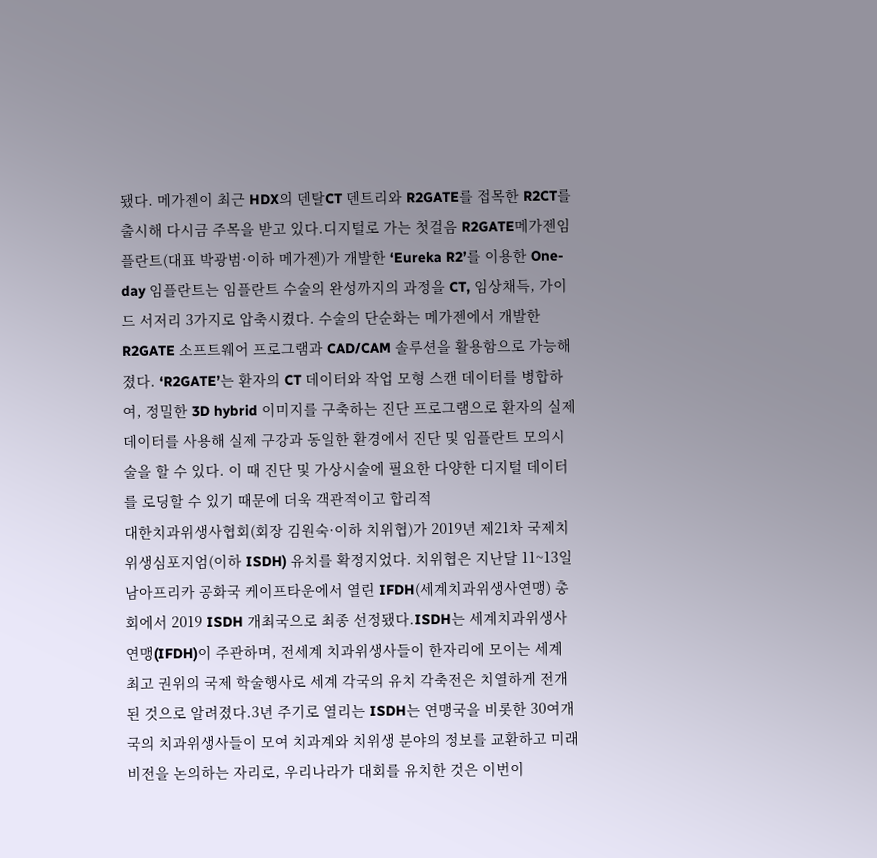됐다. 메가젠이 최근 HDX의 덴탈CT 덴트리와 R2GATE를 접목한 R2CT를 출시해 다시금 주목을 받고 있다.디지털로 가는 첫걸음 R2GATE메가젠임플란트(대표 박광범·이하 메가젠)가 개발한 ‘Eureka R2’를 이용한 One-day 임플란트는 임플란트 수술의 완성까지의 과정을 CT, 임상채득, 가이드 서저리 3가지로 압축시켰다. 수술의 단순화는 메가젠에서 개발한 R2GATE 소프트웨어 프로그램과 CAD/CAM 솔루션을 활용함으로 가능해졌다. ‘R2GATE’는 환자의 CT 데이터와 작업 모형 스캔 데이터를 병합하여, 정밀한 3D hybrid 이미지를 구축하는 진단 프로그램으로 환자의 실제 데이터를 사용해 실제 구강과 동일한 환경에서 진단 및 임플란트 모의시술을 할 수 있다. 이 때 진단 및 가상시술에 필요한 다양한 디지털 데이터를 로딩할 수 있기 때문에 더욱 객관적이고 합리적
대한치과위생사협회(회장 김원숙·이하 치위협)가 2019년 제21차 국제치위생심포지엄(이하 ISDH) 유치를 확정지었다. 치위협은 지난달 11~13일 남아프리카 공화국 케이프타운에서 열린 IFDH(세계치과위생사연맹) 총회에서 2019 ISDH 개최국으로 최종 선정됐다.ISDH는 세계치과위생사연맹(IFDH)이 주관하며, 전세계 치과위생사들이 한자리에 모이는 세계 최고 권위의 국제 학술행사로 세계 각국의 유치 각축전은 치열하게 전개된 것으로 알려졌다.3년 주기로 열리는 ISDH는 연맹국을 비롯한 30여개국의 치과위생사들이 모여 치과계와 치위생 분야의 정보를 교환하고 미래비전을 논의하는 자리로, 우리나라가 대회를 유치한 것은 이번이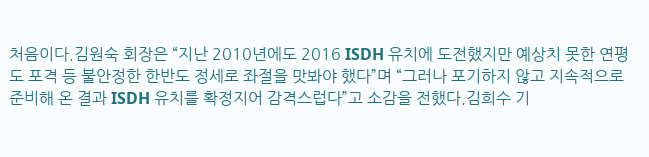처음이다.김원숙 회장은 “지난 2010년에도 2016 ISDH 유치에 도전했지만 예상치 못한 연평도 포격 등 불안정한 한반도 정세로 좌절을 맛봐야 했다”며 “그러나 포기하지 않고 지속적으로 준비해 온 결과 ISDH 유치를 확정지어 감격스럽다”고 소감을 전했다.김희수 기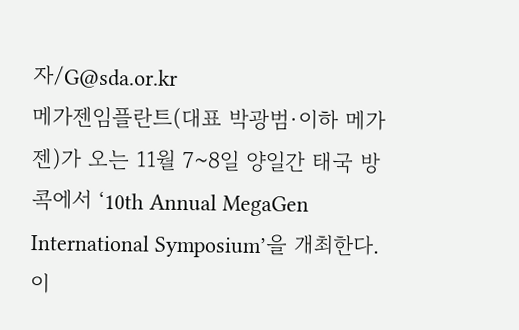자/G@sda.or.kr
메가젠임플란트(대표 박광범·이하 메가젠)가 오는 11월 7~8일 양일간 태국 방콕에서 ‘10th Annual MegaGen International Symposium’을 개최한다.이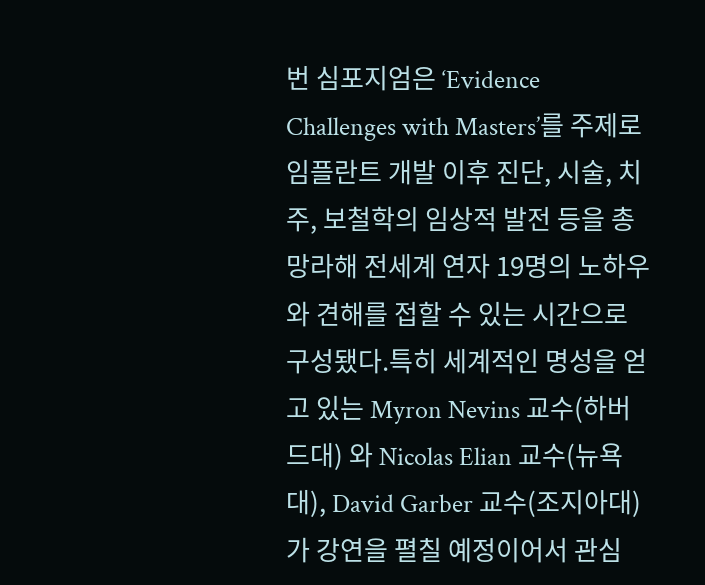번 심포지엄은 ‘Evidence Challenges with Masters’를 주제로 임플란트 개발 이후 진단, 시술, 치주, 보철학의 임상적 발전 등을 총망라해 전세계 연자 19명의 노하우와 견해를 접할 수 있는 시간으로 구성됐다.특히 세계적인 명성을 얻고 있는 Myron Nevins 교수(하버드대) 와 Nicolas Elian 교수(뉴욕대), David Garber 교수(조지아대)가 강연을 펼칠 예정이어서 관심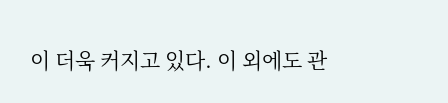이 더욱 커지고 있다. 이 외에도 관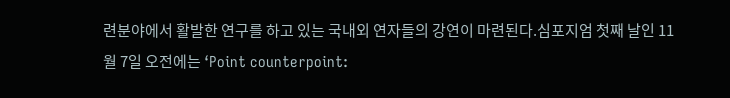련분야에서 활발한 연구를 하고 있는 국내외 연자들의 강연이 마련된다.심포지엄 첫째 날인 11월 7일 오전에는 ‘Point counterpoint: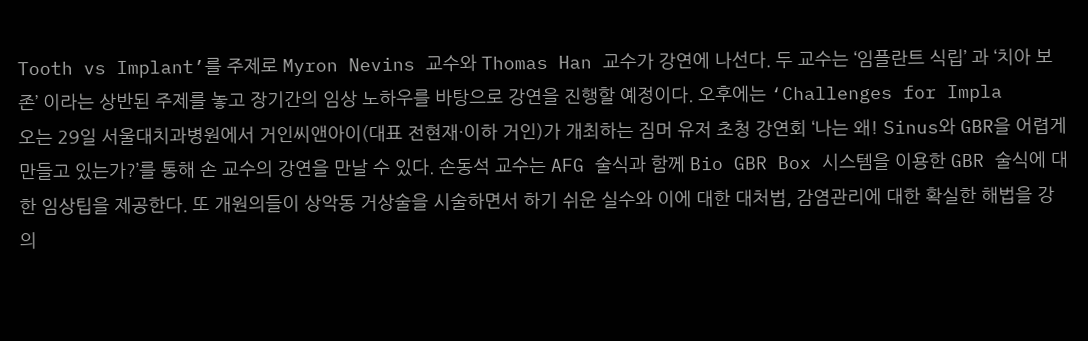Tooth vs Implant’를 주제로 Myron Nevins 교수와 Thomas Han 교수가 강연에 나선다. 두 교수는 ‘임플란트 식립’ 과 ‘치아 보존’ 이라는 상반된 주제를 놓고 장기간의 임상 노하우를 바탕으로 강연을 진행할 예정이다. 오후에는 ‘Challenges for Impla
오는 29일 서울대치과병원에서 거인씨앤아이(대표 전현재·이하 거인)가 개최하는 짐머 유저 초청 강연회 ‘나는 왜! Sinus와 GBR을 어렵게 만들고 있는가?’를 통해 손 교수의 강연을 만날 수 있다. 손동석 교수는 AFG 술식과 함께 Bio GBR Box 시스템을 이용한 GBR 술식에 대한 임상팁을 제공한다. 또 개원의들이 상악동 거상술을 시술하면서 하기 쉬운 실수와 이에 대한 대처법, 감염관리에 대한 확실한 해법을 강의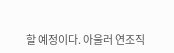할 예정이다. 아울러 연조직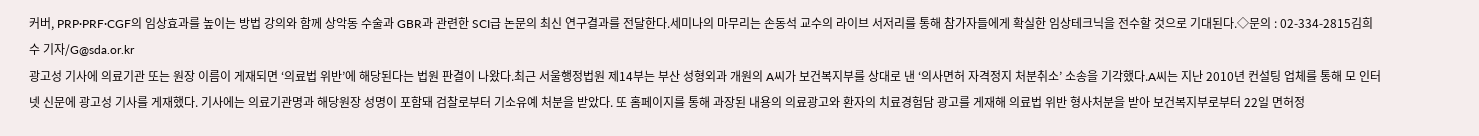커버, PRP·PRF·CGF의 임상효과를 높이는 방법 강의와 함께 상악동 수술과 GBR과 관련한 SCI급 논문의 최신 연구결과를 전달한다.세미나의 마무리는 손동석 교수의 라이브 서저리를 통해 참가자들에게 확실한 임상테크닉을 전수할 것으로 기대된다.◇문의 : 02-334-2815김희수 기자/G@sda.or.kr
광고성 기사에 의료기관 또는 원장 이름이 게재되면 ‘의료법 위반’에 해당된다는 법원 판결이 나왔다.최근 서울행정법원 제14부는 부산 성형외과 개원의 A씨가 보건복지부를 상대로 낸 ‘의사면허 자격정지 처분취소’ 소송을 기각했다.A씨는 지난 2010년 컨설팅 업체를 통해 모 인터넷 신문에 광고성 기사를 게재했다. 기사에는 의료기관명과 해당원장 성명이 포함돼 검찰로부터 기소유예 처분을 받았다. 또 홈페이지를 통해 과장된 내용의 의료광고와 환자의 치료경험담 광고를 게재해 의료법 위반 형사처분을 받아 보건복지부로부터 22일 면허정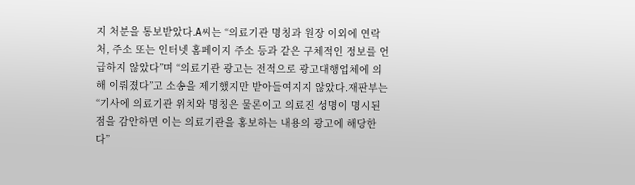지 처분을 통보받았다.A씨는 “의료기관 명칭과 원장 이외에 연락처, 주소 또는 인터넷 홈페이지 주소 등과 같은 구체적인 정보를 언급하지 않았다”며 “의료기관 광고는 전적으로 광고대행업체에 의해 이뤄졌다”고 소송을 제기했지만 받아들여지지 않았다.재판부는 “기사에 의료기관 위치와 명칭은 물론이고 의료진 성명이 명시된 점을 감안하면 이는 의료기관을 홍보하는 내용의 광고에 해당한다”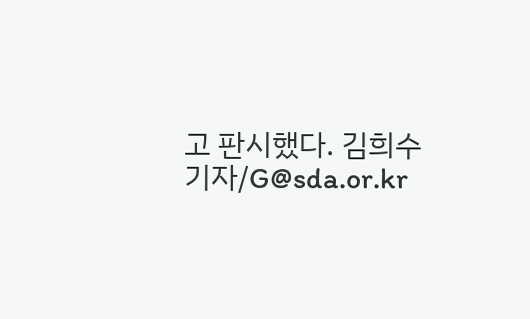고 판시했다. 김희수 기자/G@sda.or.kr